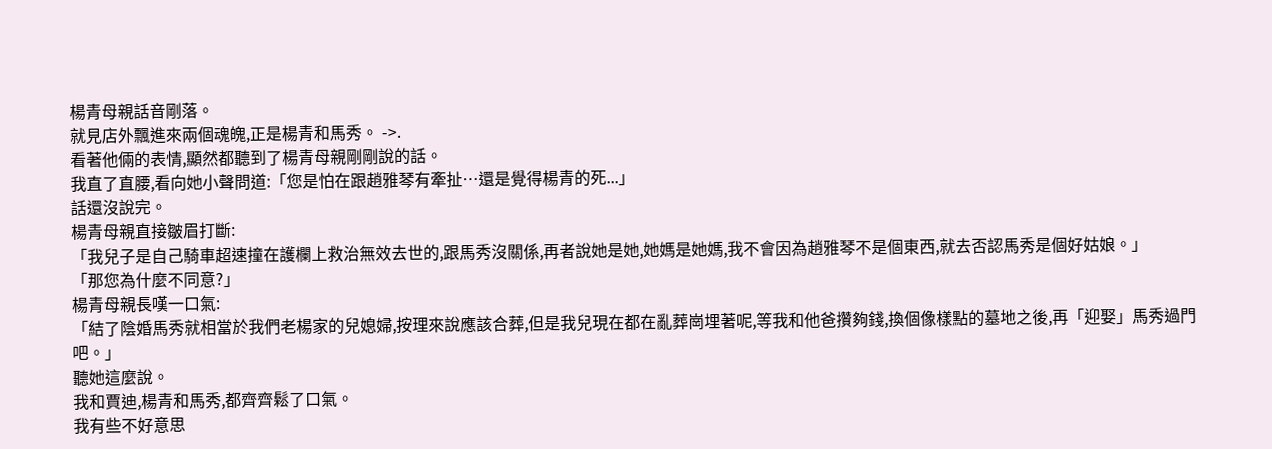楊青母親話音剛落。
就見店外飄進來兩個魂魄,正是楊青和馬秀。 ->.
看著他倆的表情,顯然都聽到了楊青母親剛剛說的話。
我直了直腰,看向她小聲問道:「您是怕在跟趙雅琴有牽扯…還是覺得楊青的死...」
話還沒說完。
楊青母親直接皺眉打斷:
「我兒子是自己騎車超速撞在護欄上救治無效去世的,跟馬秀沒關係,再者說她是她,她媽是她媽,我不會因為趙雅琴不是個東西,就去否認馬秀是個好姑娘。」
「那您為什麼不同意?」
楊青母親長嘆一口氣:
「結了陰婚馬秀就相當於我們老楊家的兒媳婦,按理來說應該合葬,但是我兒現在都在亂葬崗埋著呢,等我和他爸攢夠錢,換個像樣點的墓地之後,再「迎娶」馬秀過門吧。」
聽她這麼說。
我和賈迪,楊青和馬秀,都齊齊鬆了口氣。
我有些不好意思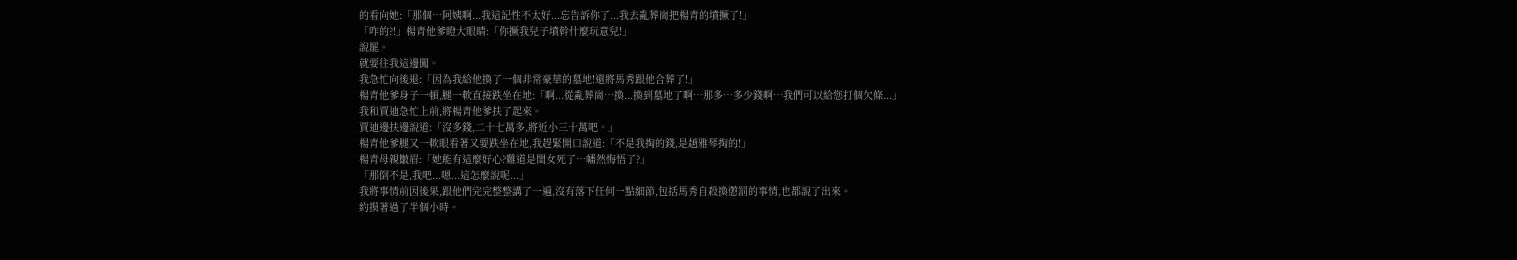的看向她:「那個…阿姨啊...我這記性不太好...忘告訴你了...我去亂葬崗把楊青的墳撅了!」
「咋的?!」楊青他爹瞪大眼睛:「你撅我兒子墳幹什麼玩意兒!」
說罷。
就要往我這邊闖。
我急忙向後退:「因為我給他換了一個非常豪華的墓地!還將馬秀跟他合葬了!」
楊青他爹身子一頓,腿一軟直接跌坐在地:「啊...從亂葬崗…換...換到墓地了啊…那多…多少錢啊…我們可以給您打個欠條...」
我和賈迪急忙上前,將楊青他爹扶了起來。
賈迪邊扶邊說道:「沒多錢,二十七萬多,將近小三十萬吧。」
楊青他爹腿又一軟眼看著又要跌坐在地,我趕緊開口說道:「不是我掏的錢,是趙雅琴掏的!」
楊青母親皺眉:「她能有這麼好心?難道是閨女死了…幡然悔悟了?」
「那倒不是,我吧...嗯...這怎麼說呢...」
我將事情前因後果,跟他們完完整整講了一遍,沒有落下任何一點細節,包括馬秀自殺換懲罰的事情,也都說了出來。
約摸著過了半個小時。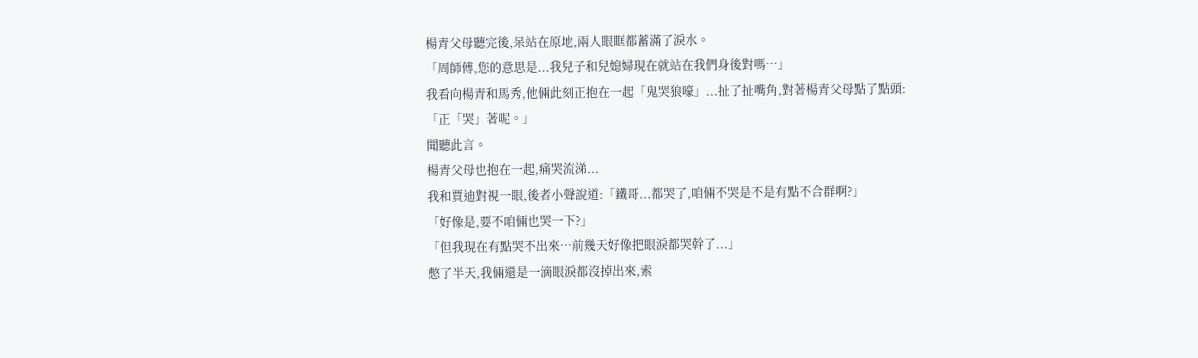楊青父母聽完後,呆站在原地,兩人眼眶都蓄滿了淚水。
「周師傅,您的意思是...我兒子和兒媳婦現在就站在我們身後對嗎…」
我看向楊青和馬秀,他倆此刻正抱在一起「鬼哭狼嚎」...扯了扯嘴角,對著楊青父母點了點頭:
「正「哭」著呢。」
聞聽此言。
楊青父母也抱在一起,痛哭流涕...
我和賈迪對視一眼,後者小聲說道:「鐵哥...都哭了,咱倆不哭是不是有點不合群啊?」
「好像是,要不咱倆也哭一下?」
「但我現在有點哭不出來…前幾天好像把眼淚都哭幹了...」
憋了半天,我倆還是一滴眼淚都沒掉出來,索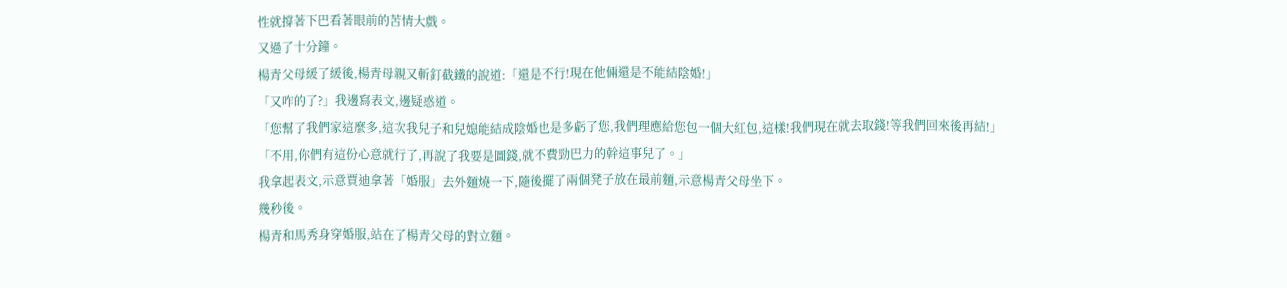性就撐著下巴看著眼前的苦情大戲。
又過了十分鐘。
楊青父母緩了緩後,楊青母親又斬釘截鐵的說道:「還是不行!現在他倆還是不能結陰婚!」
「又咋的了?」我邊寫表文,邊疑惑道。
「您幫了我們家這麼多,這次我兒子和兒媳能結成陰婚也是多虧了您,我們理應給您包一個大紅包,這樣!我們現在就去取錢!等我們回來後再結!」
「不用,你們有這份心意就行了,再說了我要是圖錢,就不費勁巴力的幹這事兒了。」
我拿起表文,示意賈迪拿著「婚服」去外麵燒一下,隨後擺了兩個凳子放在最前麵,示意楊青父母坐下。
幾秒後。
楊青和馬秀身穿婚服,站在了楊青父母的對立麵。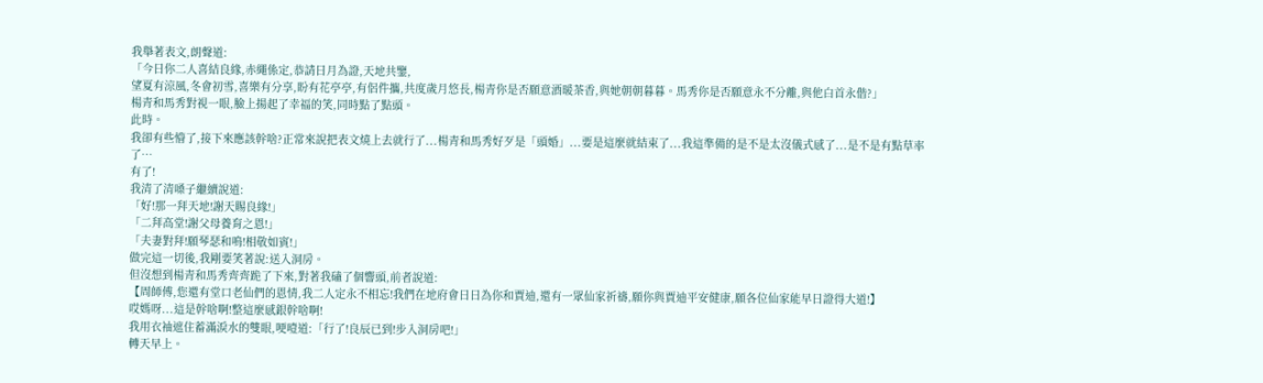我舉著表文,朗聲道:
「今日你二人喜結良緣,赤繩係定,恭請日月為證,天地共鑒,
望夏有涼風,冬會初雪,喜樂有分享,盼有花亭亭,有侶件攜,共度歲月悠長,楊青你是否願意酒暖茶香,與她朝朝暮暮。馬秀你是否願意永不分離,與他白首永偕?」
楊青和馬秀對視一眼,臉上揚起了幸福的笑,同時點了點頭。
此時。
我卻有些懵了,接下來應該幹啥?正常來說把表文燒上去就行了...楊青和馬秀好歹是「頭婚」...要是這麼就結束了...我這準備的是不是太沒儀式感了...是不是有點草率了…
有了!
我清了清嗓子繼續說道:
「好!那一拜天地!謝天賜良緣!」
「二拜高堂!謝父母養育之恩!」
「夫妻對拜!願琴瑟和鳴!相敬如賓!」
做完這一切後,我剛要笑著說:送入洞房。
但沒想到楊青和馬秀齊齊跪了下來,對著我磕了個響頭,前者說道:
【周師傅,您還有堂口老仙們的恩情,我二人定永不相忘!我們在地府會日日為你和賈迪,還有一眾仙家祈禱,願你與賈迪平安健康,願各位仙家能早日證得大道!】
哎媽呀...這是幹啥啊!整這麼感銀幹啥啊!
我用衣袖遮住蓄滿淚水的雙眼,哽噎道:「行了!良辰已到!步入洞房吧!」
轉天早上。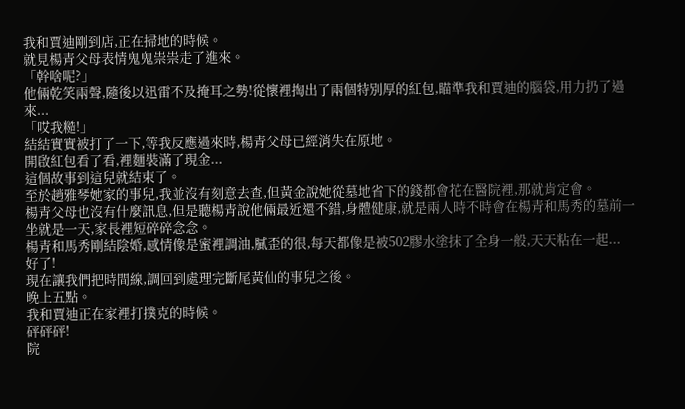我和賈迪剛到店,正在掃地的時候。
就見楊青父母表情鬼鬼祟祟走了進來。
「幹啥呢?」
他倆乾笑兩聲,隨後以迅雷不及掩耳之勢!從懷裡掏出了兩個特別厚的紅包,瞄準我和賈迪的腦袋,用力扔了過來...
「哎我糙!」
結結實實被打了一下,等我反應過來時,楊青父母已經消失在原地。
開啟紅包看了看,裡麵裝滿了現金...
這個故事到這兒就結束了。
至於趙雅琴她家的事兒,我並沒有刻意去查,但黃金說她從墓地省下的錢都會花在醫院裡,那就肯定會。
楊青父母也沒有什麼訊息,但是聽楊青說他倆最近還不錯,身體健康,就是兩人時不時會在楊青和馬秀的墓前一坐就是一天,家長裡短碎碎念念。
楊青和馬秀剛結陰婚,感情像是蜜裡調油,膩歪的很,每天都像是被502膠水塗抹了全身一般,天天粘在一起...
好了!
現在讓我們把時間線,調回到處理完斷尾黃仙的事兒之後。
晚上五點。
我和賈迪正在家裡打撲克的時候。
砰砰砰!
院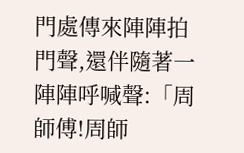門處傳來陣陣拍門聲,還伴隨著一陣陣呼喊聲:「周師傅!周師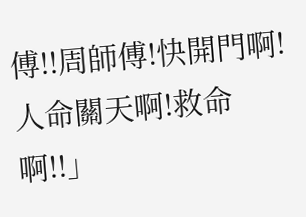傅!!周師傅!快開門啊!人命關天啊!救命啊!!」